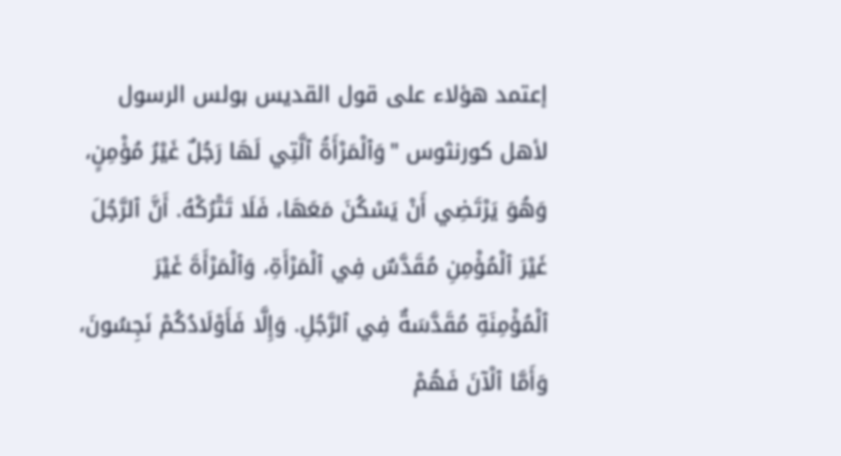إعتمد هؤلاء على قول القديس بولس الرسول لأهل كورنثوس "وَٱلْمَرْأَةُ ٱلَّتِي لَهَا رَجُلٌ غَيْرُ مُؤْمِنٍ، وَهُوَ يَرْتَضِي أَنْ يَسْكُنَ مَعَهَا، فَلَا تَتْرُكْهُ. أَنَّ ٱلرَّجُلَ غَيْرَ ٱلْمُؤْمِنِ مُقَدَّسٌ فِي ٱلْمَرْأَةِ، وَٱلْمَرْأَةَ غَيْرَ ٱلْمُؤْمِنَةِ مُقَدَّسَةٌ فِي ٱلرَّجُلِ. وَإِلَّا فَأَوْلَادُكُمْ نَجِسُونَ، وَأَمَّا ٱلْآنَ فَهُمْ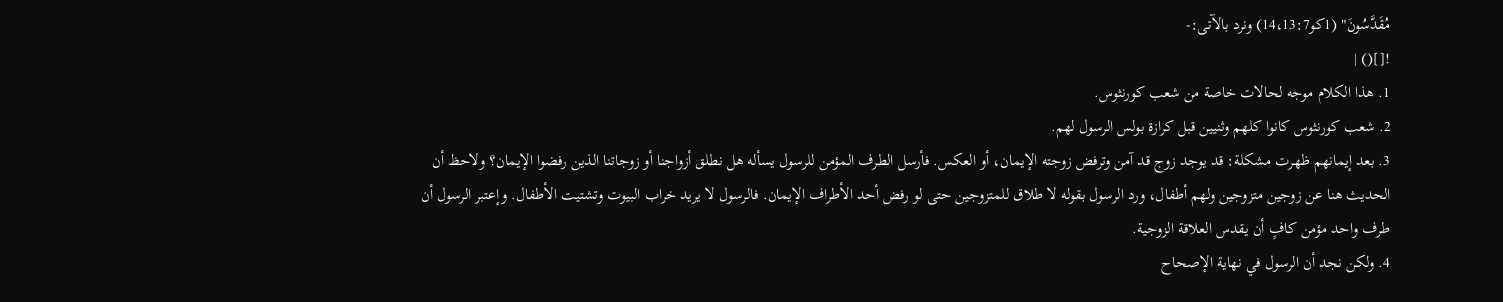مُقَدَّسُونَ" (1كو14،13:7) ونرد بالآتى:-
![]() |
1. هذا الكلام موجه لحالات خاصة من شعب كورنثوس.
2. شعب كورنثوس كانوا كلهم وثنيين قبل كرازة بولس الرسول لهم.
3. بعد إيمانهم ظهرت مشكلة: قد يوجد زوج قد آمن وترفض زوجته الإيمان، أو العكس. فأرسل الطرف المؤمن للرسول يسأله هل نطلق أزواجنا أو زوجاتنا الذين رفضوا الإيمان؟ ولاحظ أن الحديث هنا عن زوجين متزوجين ولهم أطفال، ورد الرسول بقوله لا طلاق للمتزوجين حتى لو رفض أحد الأطراف الإيمان. فالرسول لا يريد خراب البيوت وتشتيت الأطفال. وإعتبر الرسول أن طرف واحد مؤمن كافٍ أن يقدس العلاقة الزوجية.
4. ولكن نجد أن الرسول في نهاية الإصحاح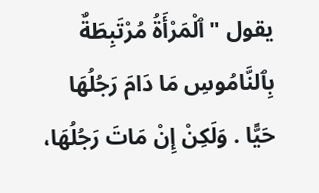يقول "ٱلْمَرْأَةُ مُرْتَبِطَةٌ بِٱلنَّامُوسِ مَا دَامَ رَجُلُهَا حَيًّا . وَلَكِنْ إِنْ مَاتَ رَجُلُهَا،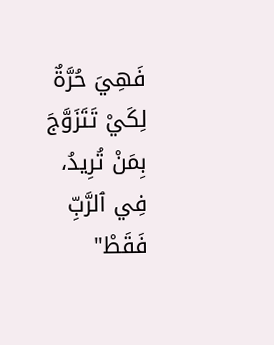فَهِيَ حُرَّةٌ لِكَيْ تَتَزَوَّجَ بِمَنْ تُرِيدُ، فِي ٱلرَّبِّ فَقَطْ"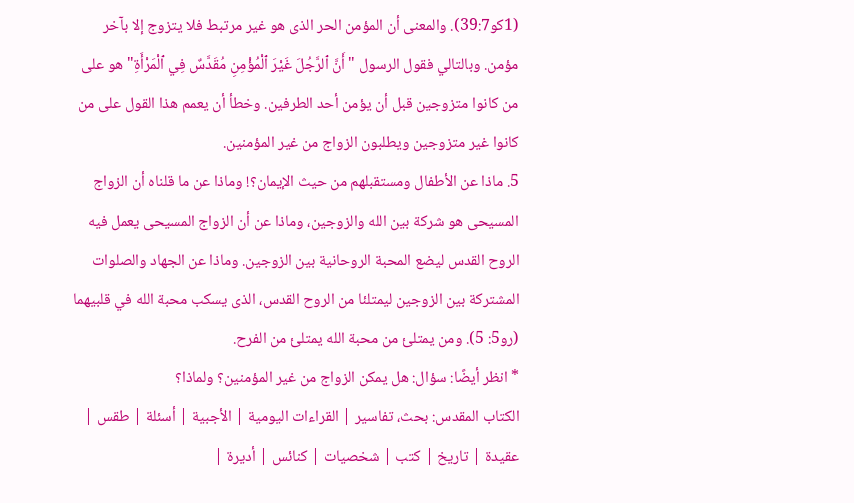(1كو39:7). والمعنى أن المؤمن الحر الذى هو غير مرتبط فلا يتزوج إلا بآخر مؤمن. وبالتالي فقول الرسول "أَنَّ ٱلرَّجُلَ غَيْرَ ٱلْمُؤْمِنِ مُقَدَّسٌ فِي ٱلْمَرْأَةِ" هو على من كانوا متزوجين قبل أن يؤمن أحد الطرفين. وخطأ أن يعمم هذا القول على من كانوا غير متزوجين ويطلبون الزواج من غير المؤمنين.
5. ماذا عن الأطفال ومستقبلهم من حيث الإيمان؟! وماذا عن ما قلناه أن الزواج المسيحى هو شركة بين الله والزوجين، وماذا عن أن الزواج المسيحى يعمل فيه الروح القدس ليضع المحبة الروحانية بين الزوجين. وماذا عن الجهاد والصلوات المشتركة بين الزوجين ليمتلئا من الروح القدس، الذى يسكب محبة الله في قلبيهما (رو5: 5). ومن يمتلئ من محبة الله يمتلئ من الفرح.
* انظر أيضًا: سؤال: هل يمكن الزواج من غير المؤمنين؟ ولماذا؟
الكتاب المقدس: بحث، تفاسير | القراءات اليومية | الأجبية | أسئلة | طقس | عقيدة | تاريخ | كتب | شخصيات | كنائس | أديرة |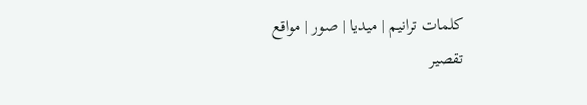كلمات ترانيم | ميديا | صور | مواقع
تقصير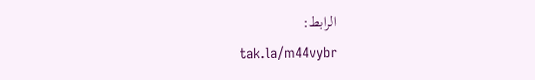الرابط:
tak.la/m44vybr